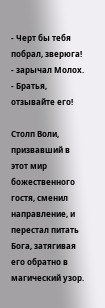‑ Черт бы тебя побрал, зверюга! ‑ зарычал Молох. ‑ Братья, отзывайте его!

Столп Воли, призвавший в этот мир божественного гостя, сменил направление, и перестал питать Бога, затягивая его обратно в магический узор.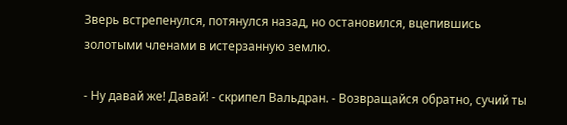Зверь встрепенулся, потянулся назад, но остановился, вцепившись золотыми членами в истерзанную землю.

‑ Ну давай же! Давай! ‑ скрипел Вальдран. ‑ Возвращайся обратно, сучий ты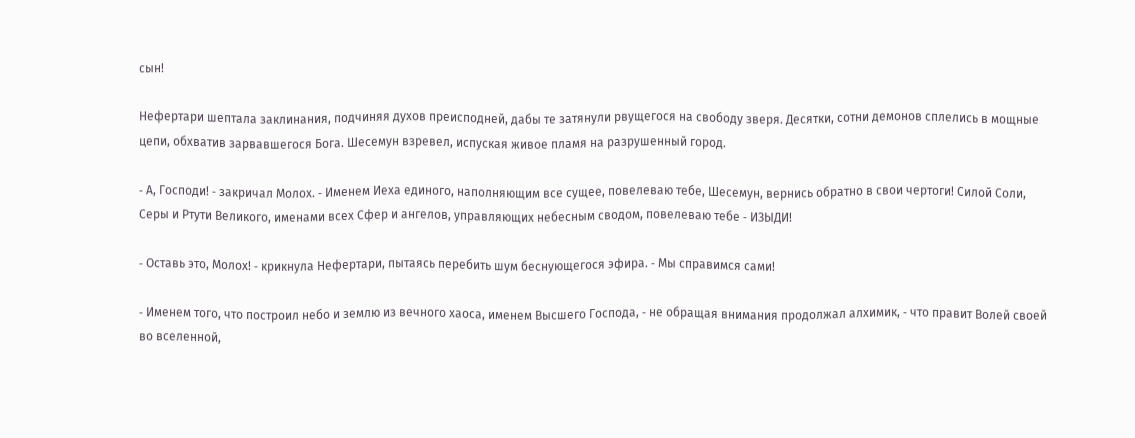сын!

Нефертари шептала заклинания, подчиняя духов преисподней, дабы те затянули рвущегося на свободу зверя. Десятки, сотни демонов сплелись в мощные цепи, обхватив зарвавшегося Бога. Шесемун взревел, испуская живое пламя на разрушенный город.

‑ А, Господи! ‑ закричал Молох. ‑ Именем Иеха единого, наполняющим все сущее, повелеваю тебе, Шесемун, вернись обратно в свои чертоги! Силой Соли, Серы и Ртути Великого, именами всех Сфер и ангелов, управляющих небесным сводом, повелеваю тебе ‑ ИЗЫДИ!

‑ Оставь это, Молох! ‑ крикнула Нефертари, пытаясь перебить шум беснующегося эфира. ‑ Мы справимся сами!

‑ Именем того, что построил небо и землю из вечного хаоса, именем Высшего Господа, ‑ не обращая внимания продолжал алхимик, ‑ что правит Волей своей во вселенной,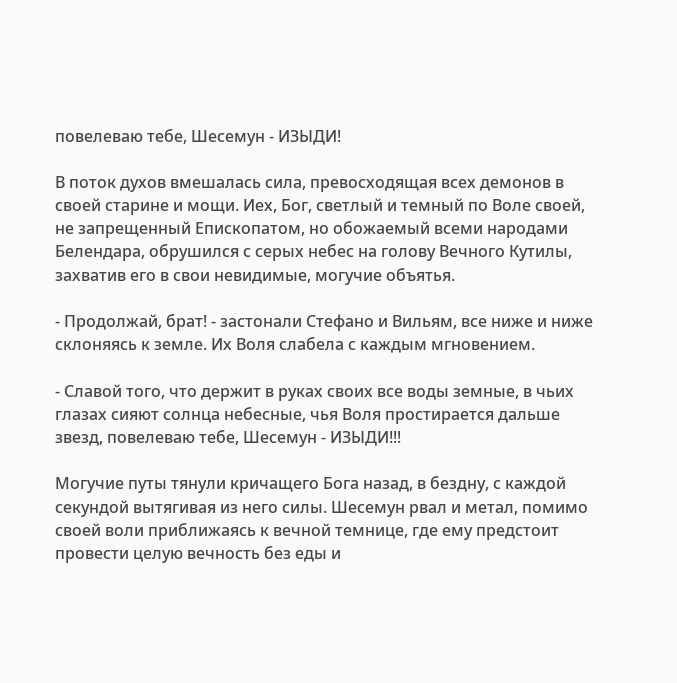повелеваю тебе, Шесемун ‑ ИЗЫДИ!

В поток духов вмешалась сила, превосходящая всех демонов в своей старине и мощи. Иех, Бог, светлый и темный по Воле своей, не запрещенный Епископатом, но обожаемый всеми народами Белендара, обрушился с серых небес на голову Вечного Кутилы, захватив его в свои невидимые, могучие объятья.

‑ Продолжай, брат! ‑ застонали Стефано и Вильям, все ниже и ниже склоняясь к земле. Их Воля слабела с каждым мгновением.

‑ Славой того, что держит в руках своих все воды земные, в чьих глазах сияют солнца небесные, чья Воля простирается дальше звезд, повелеваю тебе, Шесемун ‑ ИЗЫДИ!!!

Могучие путы тянули кричащего Бога назад, в бездну, с каждой секундой вытягивая из него силы. Шесемун рвал и метал, помимо своей воли приближаясь к вечной темнице, где ему предстоит провести целую вечность без еды и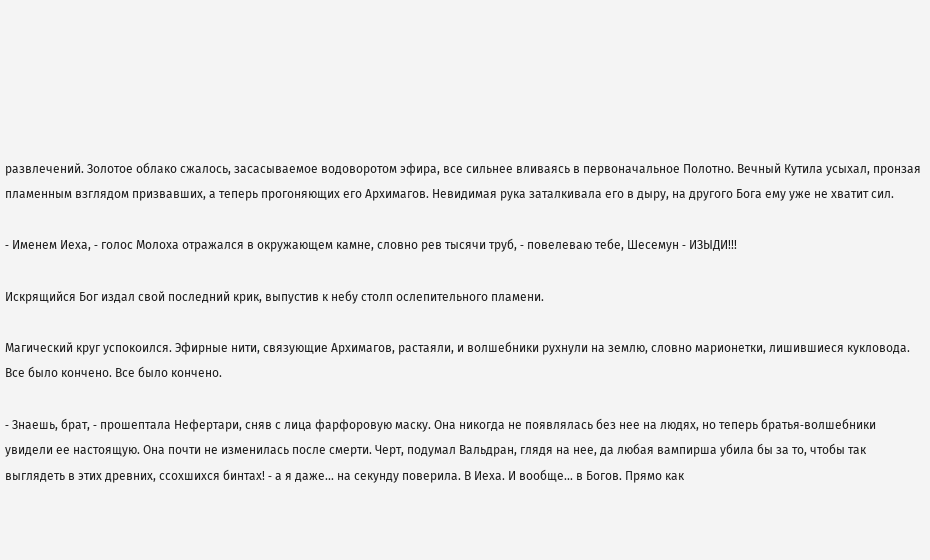развлечений. Золотое облако сжалось, засасываемое водоворотом эфира, все сильнее вливаясь в первоначальное Полотно. Вечный Кутила усыхал, пронзая пламенным взглядом призвавших, а теперь прогоняющих его Архимагов. Невидимая рука заталкивала его в дыру, на другого Бога ему уже не хватит сил.

‑ Именем Иеха, ‑ голос Молоха отражался в окружающем камне, словно рев тысячи труб, ‑ повелеваю тебе, Шесемун ‑ ИЗЫДИ!!!

Искрящийся Бог издал свой последний крик, выпустив к небу столп ослепительного пламени.

Магический круг успокоился. Эфирные нити, связующие Архимагов, растаяли, и волшебники рухнули на землю, словно марионетки, лишившиеся кукловода. Все было кончено. Все было кончено.

‑ Знаешь, брат, ‑ прошептала Нефертари, сняв с лица фарфоровую маску. Она никогда не появлялась без нее на людях, но теперь братья‑волшебники увидели ее настоящую. Она почти не изменилась после смерти. Черт, подумал Вальдран, глядя на нее, да любая вампирша убила бы за то, чтобы так выглядеть в этих древних, ссохшихся бинтах! ‑ а я даже... на секунду поверила. В Иеха. И вообще... в Богов. Прямо как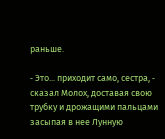раньше.

‑ Это... приходит само, сестра, ‑ сказал Молох, доставая свою трубку и дрожащими пальцами засыпая в нее Лунную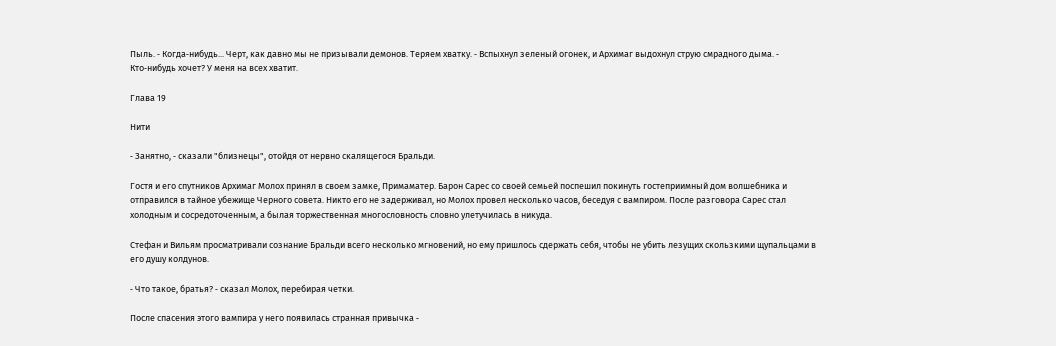Пыль. ‑ Когда‑нибудь... Черт, как давно мы не призывали демонов. Теряем хватку. ‑ Вспыхнул зеленый огонек, и Архимаг выдохнул струю смрадного дыма. ‑ Кто‑нибудь хочет? У меня на всех хватит.

Глава 19

Нити

‑ Занятно, ‑ сказали "близнецы", отойдя от нервно скалящегося Бральди.

Гостя и его спутников Архимаг Молох принял в своем замке, Примаматер. Барон Сарес со своей семьей поспешил покинуть гостеприимный дом волшебника и отправился в тайное убежище Черного совета. Никто его не задерживал, но Молох провел несколько часов, беседуя с вампиром. После разговора Сарес стал холодным и сосредоточенным, а былая торжественная многословность словно улетучилась в никуда.

Стефан и Вильям просматривали сознание Бральди всего несколько мгновений, но ему пришлось сдержать себя, чтобы не убить лезущих скользкими щупальцами в его душу колдунов.

‑ Что такое, братья? ‑ сказал Молох, перебирая четки.

После спасения этого вампира у него появилась странная привычка ‑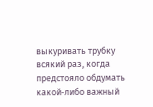выкуривать трубку всякий раз, когда предстояло обдумать какой‑либо важный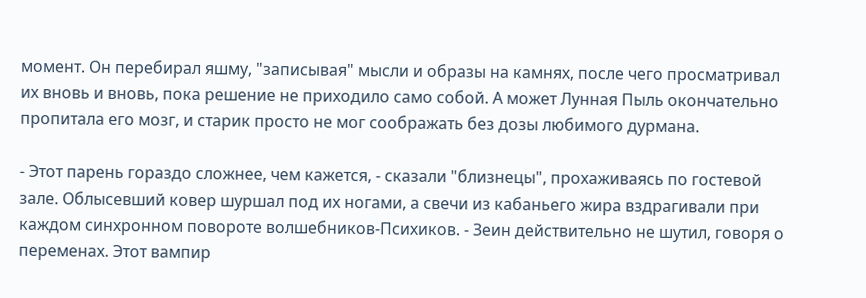момент. Он перебирал яшму, "записывая" мысли и образы на камнях, после чего просматривал их вновь и вновь, пока решение не приходило само собой. А может Лунная Пыль окончательно пропитала его мозг, и старик просто не мог соображать без дозы любимого дурмана.

‑ Этот парень гораздо сложнее, чем кажется, ‑ сказали "близнецы", прохаживаясь по гостевой зале. Облысевший ковер шуршал под их ногами, а свечи из кабаньего жира вздрагивали при каждом синхронном повороте волшебников‑Психиков. ‑ Зеин действительно не шутил, говоря о переменах. Этот вампир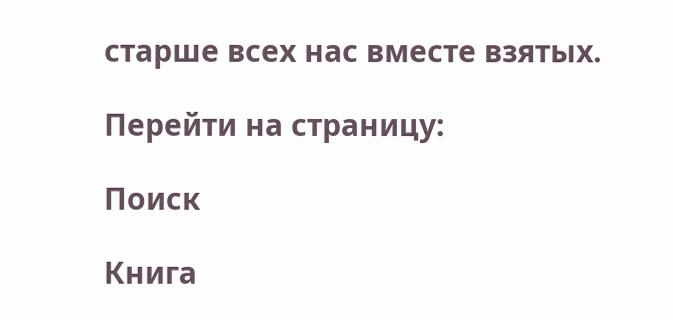старше всех нас вместе взятых.

Перейти на страницу:

Поиск

Книга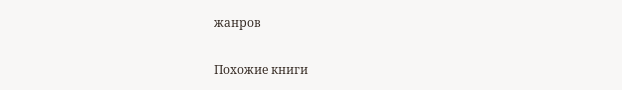жанров

Похожие книги